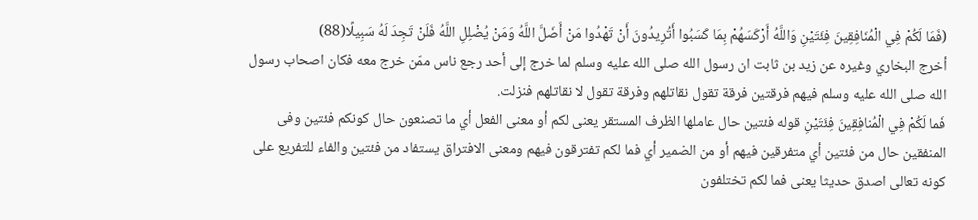(فَمَا لَكُمْ فِي الْمُنَافِقِينَ فِئَتَيْنِ وَاللَّهُ أَرْكَسَهُمْ بِمَا كَسَبُوا أَتُرِيدُونَ أَنْ تَهْدُوا مَنْ أَضَلَّ اللَّهُ وَمَنْ يُضْلِلِ اللَّهُ فَلَنْ تَجِدَ لَهُ سَبِيلًا(88)
أخرج البخاري وغيره عن زيد بن ثابت ان رسول الله صلى الله عليه وسلم لما خرج إلى أحد رجع ناس ممّن خرج معه فكان اصحاب رسول الله صلى الله عليه وسلم فيهم فرقتين فرقة تقول نقاتلهم وفرقة تقول لا نقاتلهم فنزلت.
فَما لَكُمْ فِي الْمُنافِقِينَ فِئَتَيْنِ قوله فئتين حال عاملها الظرف المستقر يعنى لكم أو معنى الفعل أي ما تصنعون حال كونكم فئتين وفى المنفقين حال من فئتين أي متفرقين فيهم أو من الضمير أي فما لكم تفترقون فيهم ومعنى الافتراق يستفاد من فئتين والفاء للتفريع على كونه تعالى اصدق حديثا يعنى فما لكم تختلفون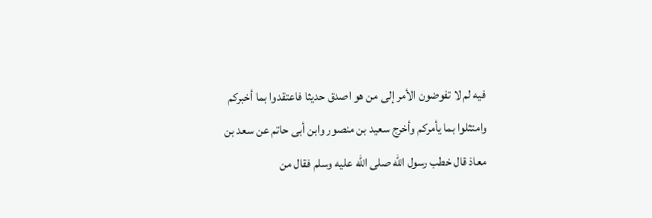فيه لم لا تفوضون الأمر إلى من هو اصدق حديثا فاعتقدوا بما أخبركم وامتثلوا بما يأمركم وأخرج سعيد بن منصور وابن أبى حاتم عن سعد بن معاذ قال خطب رسول الله صلى الله عليه وسلم فقال من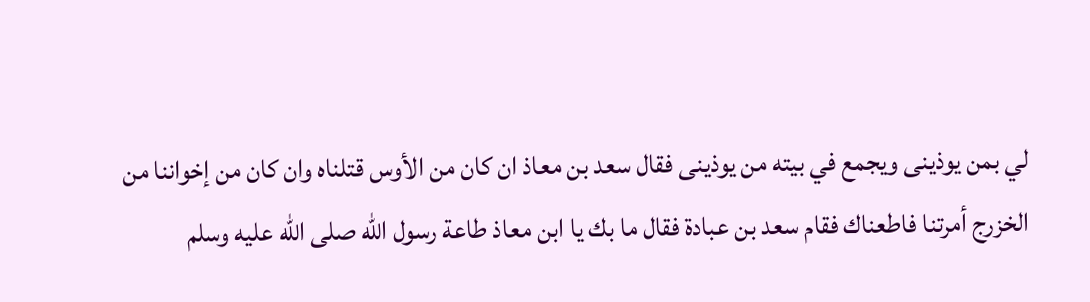لي بمن يوذينى ويجمع في بيته من يوذينى فقال سعد بن معاذ ان كان من الأوس قتلناه وان كان من إخواننا من الخزرج أمرتنا فاطعناك فقام سعد بن عبادة فقال ما بك يا ابن معاذ طاعة رسول الله صلى الله عليه وسلم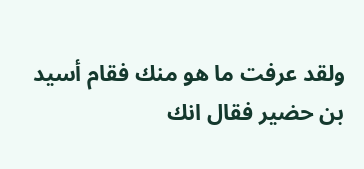ولقد عرفت ما هو منك فقام أسيد بن حضير فقال انك